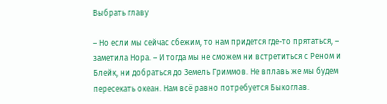Выбрать главу

– Но если мы сейчас сбежим, то нам придется где-то прятаться, – заметила Нора. – И тогда мы не сможем ни встретиться с Реном и Блейк, ни добраться до Земель Гриммов. Не вплавь же мы будем пересекать океан. Нам всё равно потребуется Быкоглав.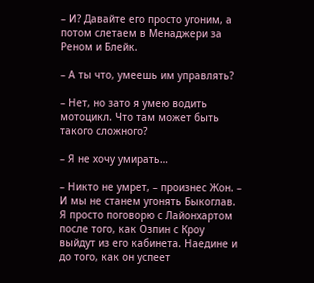– И? Давайте его просто угоним, а потом слетаем в Менаджери за Реном и Блейк.

– А ты что, умеешь им управлять?

– Нет, но зато я умею водить мотоцикл. Что там может быть такого сложного?

– Я не хочу умирать…

– Никто не умрет, – произнес Жон. – И мы не станем угонять Быкоглав. Я просто поговорю с Лайонхартом после того, как Озпин с Кроу выйдут из его кабинета. Наедине и до того, как он успеет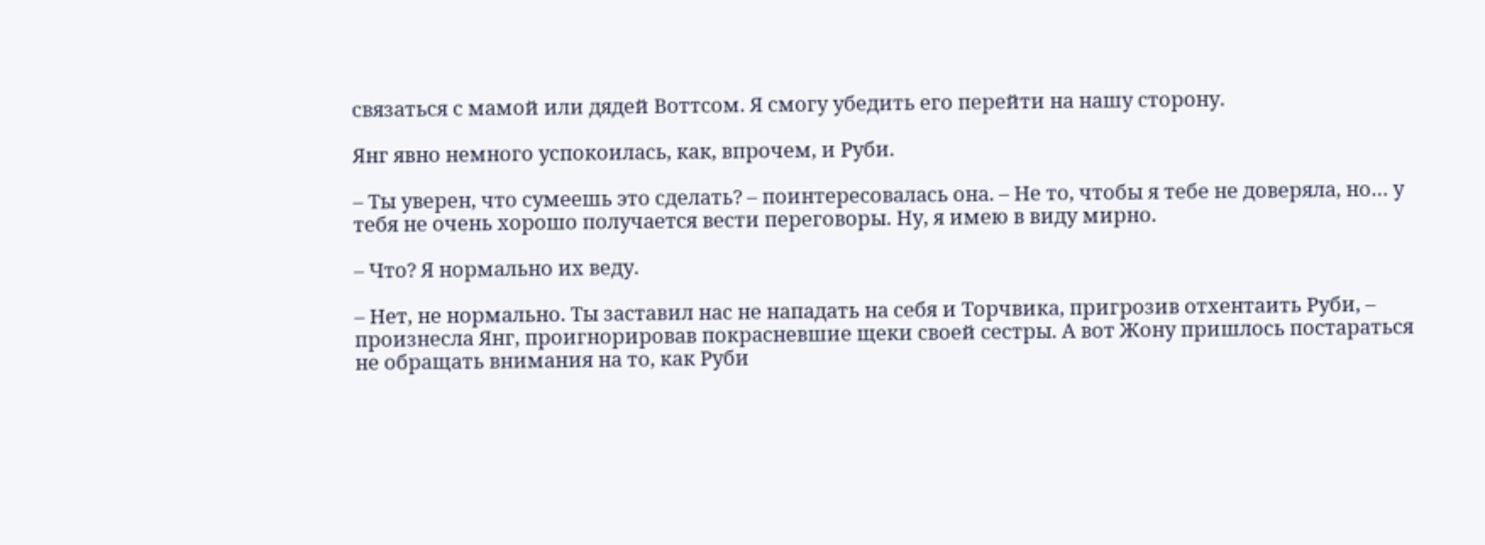связаться с мамой или дядей Воттсом. Я смогу убедить его перейти на нашу сторону.

Янг явно немного успокоилась, как, впрочем, и Руби.

– Ты уверен, что сумеешь это сделать? – поинтересовалась она. – Не то, чтобы я тебе не доверяла, но… у тебя не очень хорошо получается вести переговоры. Ну, я имею в виду мирно.

– Что? Я нормально их веду.

– Нет, не нормально. Ты заставил нас не нападать на себя и Торчвика, пригрозив отхентаить Руби, – произнесла Янг, проигнорировав покрасневшие щеки своей сестры. А вот Жону пришлось постараться не обращать внимания на то, как Руби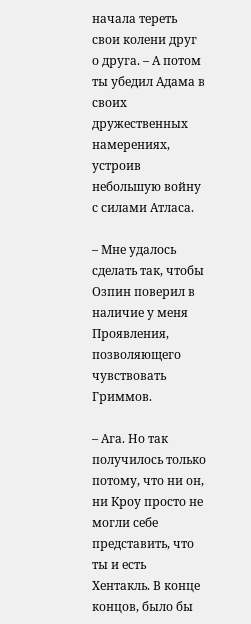начала тереть свои колени друг о друга. – А потом ты убедил Адама в своих дружественных намерениях, устроив небольшую войну с силами Атласа.

– Мне удалось сделать так, чтобы Озпин поверил в наличие у меня Проявления, позволяющего чувствовать Гриммов.

– Ага. Но так получилось только потому, что ни он, ни Кроу просто не могли себе представить, что ты и есть Хентакль. В конце концов, было бы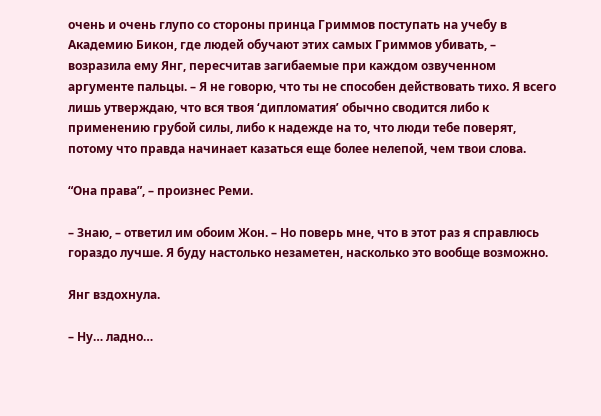очень и очень глупо со стороны принца Гриммов поступать на учебу в Академию Бикон, где людей обучают этих самых Гриммов убивать, – возразила ему Янг, пересчитав загибаемые при каждом озвученном аргументе пальцы. – Я не говорю, что ты не способен действовать тихо. Я всего лишь утверждаю, что вся твоя ‘дипломатия’ обычно сводится либо к применению грубой силы, либо к надежде на то, что люди тебе поверят, потому что правда начинает казаться еще более нелепой, чем твои слова.

“Она права”, – произнес Реми.

– Знаю, – ответил им обоим Жон. – Но поверь мне, что в этот раз я справлюсь гораздо лучше. Я буду настолько незаметен, насколько это вообще возможно.

Янг вздохнула.

– Ну… ладно…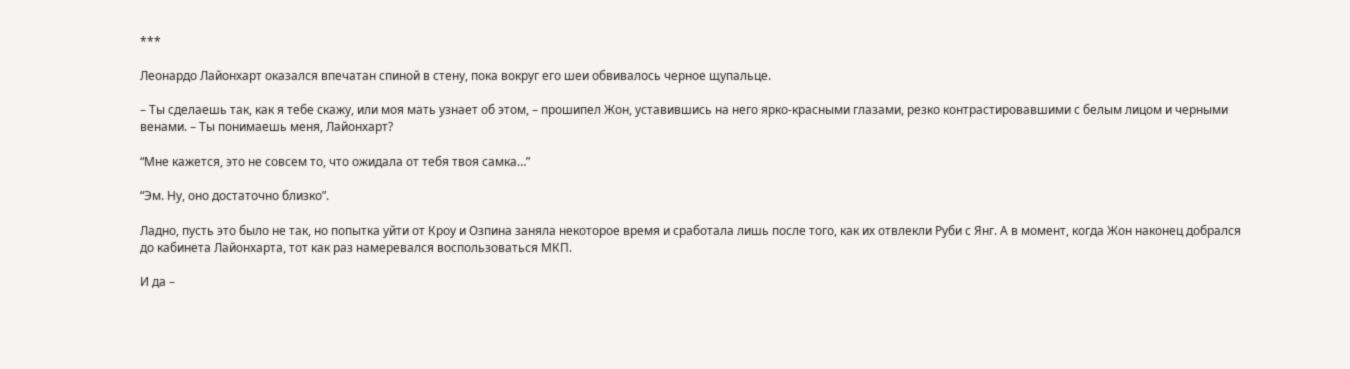***

Леонардо Лайонхарт оказался впечатан спиной в стену, пока вокруг его шеи обвивалось черное щупальце.

– Ты сделаешь так, как я тебе скажу, или моя мать узнает об этом, – прошипел Жон, уставившись на него ярко-красными глазами, резко контрастировавшими с белым лицом и черными венами. – Ты понимаешь меня, Лайонхарт?

“Мне кажется, это не совсем то, что ожидала от тебя твоя самка…”

“Эм. Ну, оно достаточно близко”.

Ладно, пусть это было не так, но попытка уйти от Кроу и Озпина заняла некоторое время и сработала лишь после того, как их отвлекли Руби с Янг. А в момент, когда Жон наконец добрался до кабинета Лайонхарта, тот как раз намеревался воспользоваться МКП.

И да –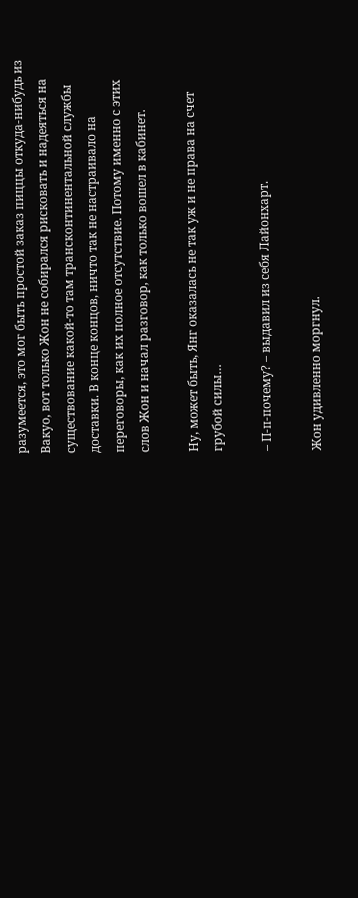разумеется, это мог быть простой заказ пиццы откуда-нибудь из Вакуо, вот только Жон не собирался рисковать и надеяться на существование какой-то там трансконтинентальной службы доставки. В конце концов, ничто так не настраивало на переговоры, как их полное отсутствие. Потому именно с этих слов Жон и начал разговор, как только вошел в кабинет.

Ну, может быть, Янг оказалась не так уж и не права на счет грубой силы…

– П-п-почему? – выдавил из себя Лайонхарт.

Жон удивленно моргнул.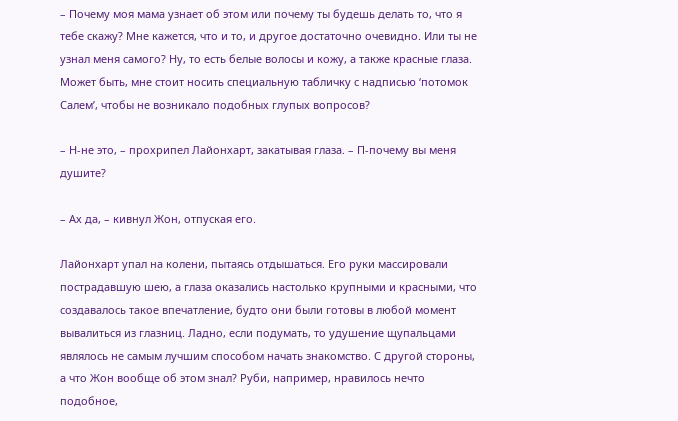– Почему моя мама узнает об этом или почему ты будешь делать то, что я тебе скажу? Мне кажется, что и то, и другое достаточно очевидно. Или ты не узнал меня самого? Ну, то есть белые волосы и кожу, а также красные глаза. Может быть, мне стоит носить специальную табличку с надписью ‘потомок Салем’, чтобы не возникало подобных глупых вопросов?

– Н-не это, – прохрипел Лайонхарт, закатывая глаза. – П-почему вы меня душите?

– Ах да, – кивнул Жон, отпуская его.

Лайонхарт упал на колени, пытаясь отдышаться. Его руки массировали пострадавшую шею, а глаза оказались настолько крупными и красными, что создавалось такое впечатление, будто они были готовы в любой момент вывалиться из глазниц. Ладно, если подумать, то удушение щупальцами являлось не самым лучшим способом начать знакомство. С другой стороны, а что Жон вообще об этом знал? Руби, например, нравилось нечто подобное,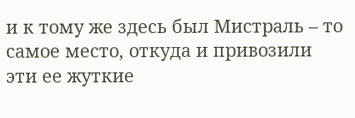и к тому же здесь был Мистраль – то самое место, откуда и привозили эти ее жуткие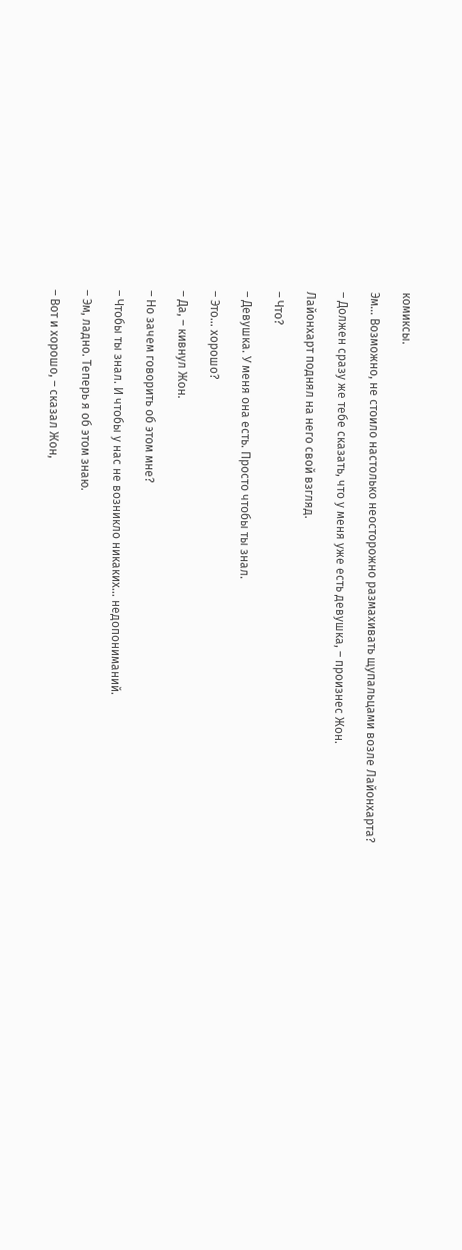комиксы.

Эм… Возможно, не стоило настолько неосторожно размахивать щупальцами возле Лайонхарта?

– Должен сразу же тебе сказать, что у меня уже есть девушка, – произнес Жон.

Лайонхарт поднял на него свой взгляд.

– Что?

– Девушка. У меня она есть. Просто чтобы ты знал.

– Это… хорошо?

– Да, – кивнул Жон.

– Но зачем говорить об этом мне?

– Чтобы ты знал. И чтобы у нас не возникло никаких… недопониманий.

– Эм, ладно. Теперь я об этом знаю.

– Вот и хорошо, – сказал Жон,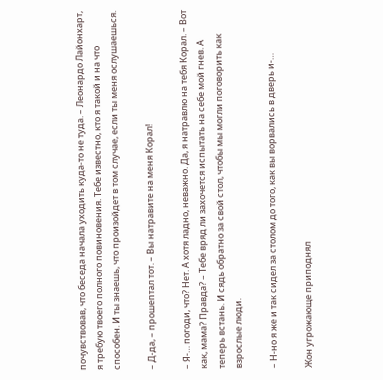почувствовав, что беседа начала уходить куда-то не туда. – Леонардо Лайонхарт, я требую твоего полного повиновения. Тебе известно, кто я такой и на что способен. И ты знаешь, что произойдет в том случае, если ты меня ослушаешься.

– Д-да, – прошептал тот. – Вы натравите на меня Корал!

– Я-… погоди, что? Нет. А хотя ладно, неважно. Да, я натравлю на тебя Корал. – Вот как, мама? Правда? – Тебе вряд ли захочется испытать на себе мой гнев. А теперь встань. И сядь обратно за свой стол, чтобы мы могли поговорить как взрослые люди.

– Н-но я же и так сидел за столом до того, как вы ворвались в дверь и-…

Жон угрожающе приподнял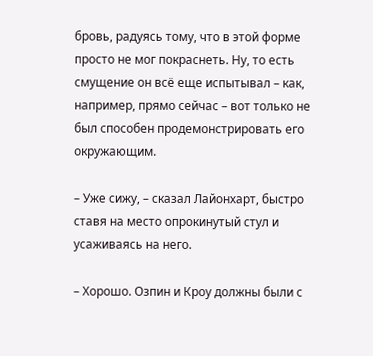бровь, радуясь тому, что в этой форме просто не мог покраснеть. Ну, то есть смущение он всё еще испытывал – как, например, прямо сейчас – вот только не был способен продемонстрировать его окружающим.

– Уже сижу, – сказал Лайонхарт, быстро ставя на место опрокинутый стул и усаживаясь на него.

– Хорошо. Озпин и Кроу должны были с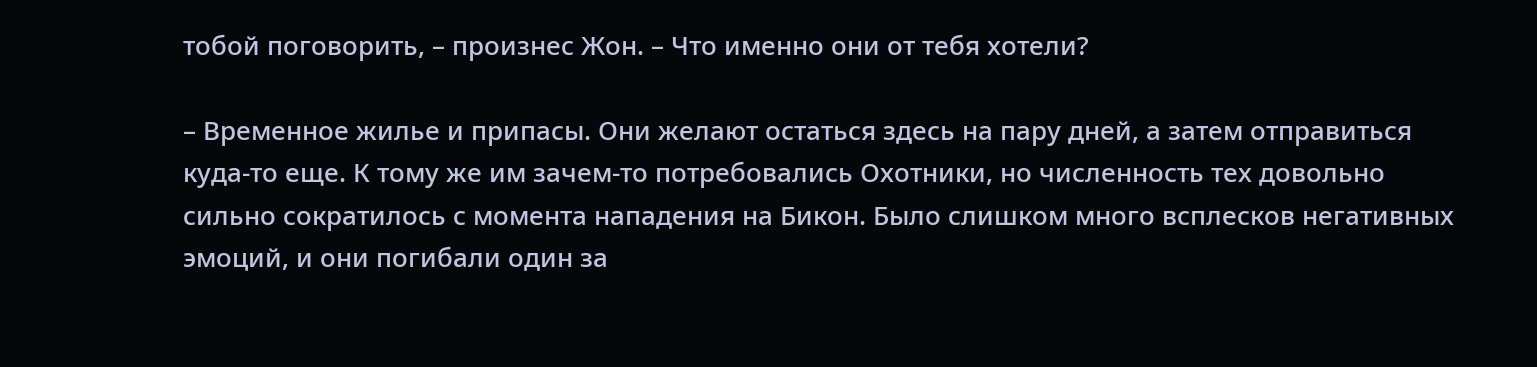тобой поговорить, – произнес Жон. – Что именно они от тебя хотели?

– Временное жилье и припасы. Они желают остаться здесь на пару дней, а затем отправиться куда-то еще. К тому же им зачем-то потребовались Охотники, но численность тех довольно сильно сократилось с момента нападения на Бикон. Было слишком много всплесков негативных эмоций, и они погибали один за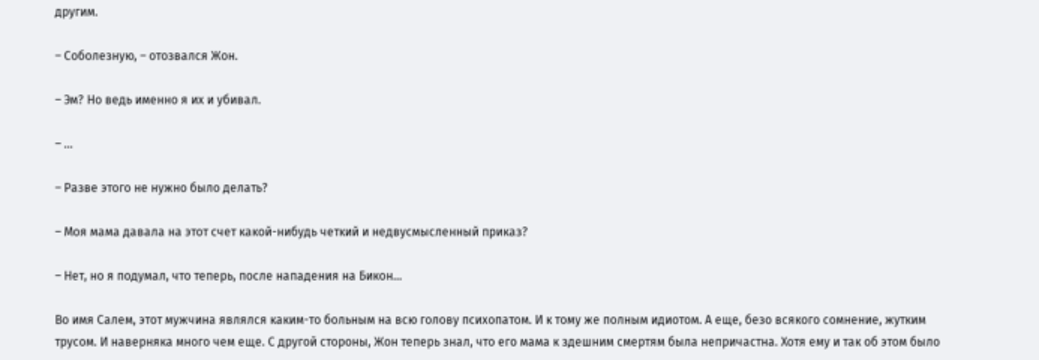другим.

– Соболезную, – отозвался Жон.

– Эм? Но ведь именно я их и убивал.

– …

– Разве этого не нужно было делать?

– Моя мама давала на этот счет какой-нибудь четкий и недвусмысленный приказ?

– Нет, но я подумал, что теперь, после нападения на Бикон…

Во имя Салем, этот мужчина являлся каким-то больным на всю голову психопатом. И к тому же полным идиотом. А еще, безо всякого сомнение, жутким трусом. И наверняка много чем еще. С другой стороны, Жон теперь знал, что его мама к здешним смертям была непричастна. Хотя ему и так об этом было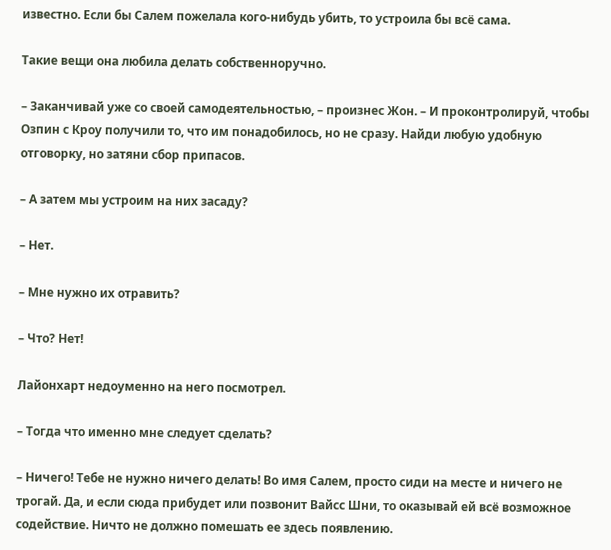известно. Если бы Салем пожелала кого-нибудь убить, то устроила бы всё сама.

Такие вещи она любила делать собственноручно.

– Заканчивай уже со своей самодеятельностью, – произнес Жон. – И проконтролируй, чтобы Озпин с Кроу получили то, что им понадобилось, но не сразу. Найди любую удобную отговорку, но затяни сбор припасов.

– А затем мы устроим на них засаду?

– Нет.

– Мне нужно их отравить?

– Что? Нет!

Лайонхарт недоуменно на него посмотрел.

– Тогда что именно мне следует сделать?

– Ничего! Тебе не нужно ничего делать! Во имя Салем, просто сиди на месте и ничего не трогай. Да, и если сюда прибудет или позвонит Вайсс Шни, то оказывай ей всё возможное содействие. Ничто не должно помешать ее здесь появлению.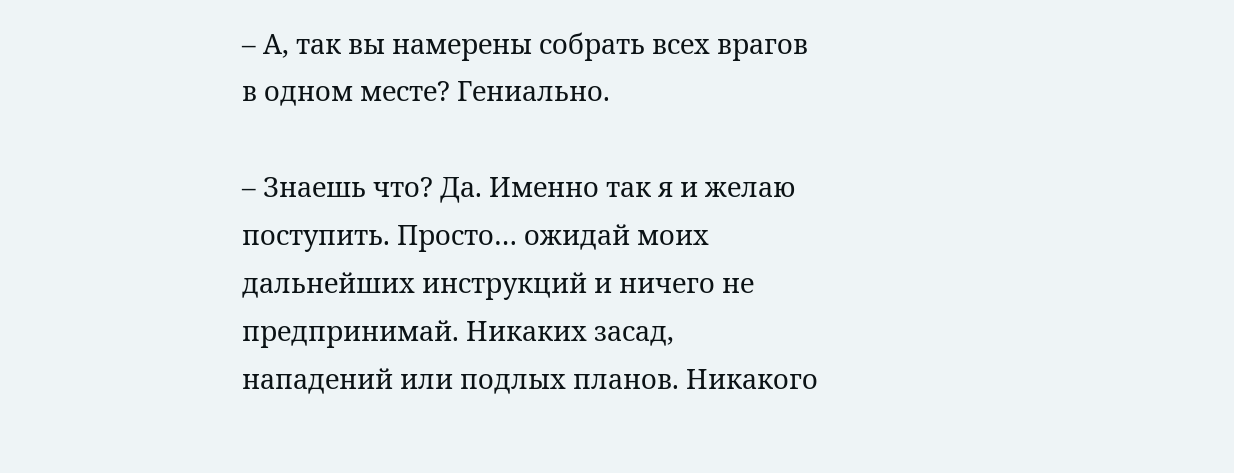– А, так вы намерены собрать всех врагов в одном месте? Гениально.

– Знаешь что? Да. Именно так я и желаю поступить. Просто… ожидай моих дальнейших инструкций и ничего не предпринимай. Никаких засад, нападений или подлых планов. Никакого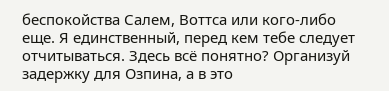беспокойства Салем, Воттса или кого-либо еще. Я единственный, перед кем тебе следует отчитываться. Здесь всё понятно? Организуй задержку для Озпина, а в это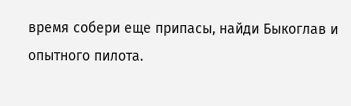время собери еще припасы, найди Быкоглав и опытного пилота.